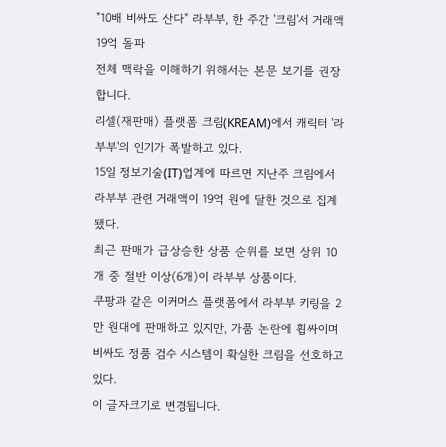"10배 비싸도 산다" 라부부, 한 주간 '크림'서 거래액 19억 돌파
전체 맥락을 이해하기 위해서는 본문 보기를 권장합니다.
리셀(재판매) 플랫폼 크림(KREAM)에서 캐릭터 '라부부'의 인기가 폭발하고 있다.
15일 정보기술(IT)업계에 따르면 지난주 크림에서 라부부 관련 거래액이 19억 원에 달한 것으로 집계됐다.
최근 판매가 급상승한 상품 순위를 보면 상위 10개 중 절반 이상(6개)이 라부부 상품이다.
쿠팡과 같은 이커머스 플랫폼에서 라부부 키링을 2만 원대에 판매하고 있지만, 가품 논란에 휩싸이며 비싸도 정품 검수 시스템이 확실한 크림을 선호하고 있다.
이 글자크기로 변경됩니다.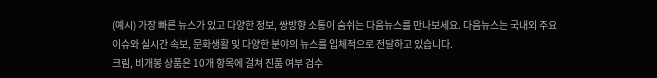(예시) 가장 빠른 뉴스가 있고 다양한 정보, 쌍방향 소통이 숨쉬는 다음뉴스를 만나보세요. 다음뉴스는 국내외 주요이슈와 실시간 속보, 문화생활 및 다양한 분야의 뉴스를 입체적으로 전달하고 있습니다.
크림, 비개봉 상품은 10개 항목에 걸쳐 진품 여부 검수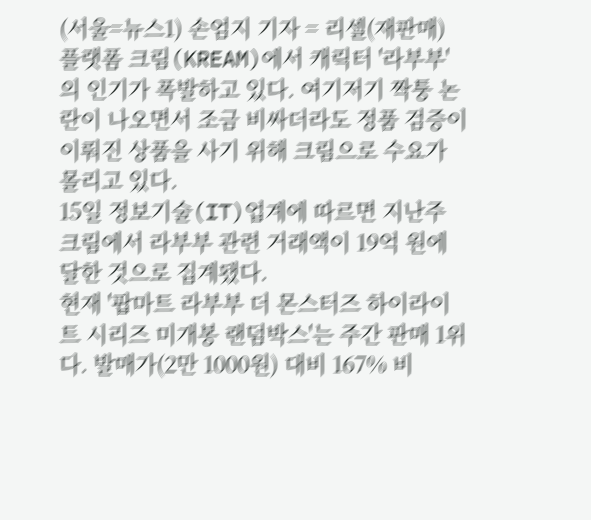(서울=뉴스1) 손엄지 기자 = 리셀(재판매) 플랫폼 크림(KREAM)에서 캐릭터 '라부부'의 인기가 폭발하고 있다. 여기저기 짝퉁 논란이 나오면서 조금 비싸더라도 정품 검증이 이뤄진 상품을 사기 위해 크림으로 수요가 몰리고 있다.
15일 정보기술(IT)업계에 따르면 지난주 크림에서 라부부 관련 거래액이 19억 원에 달한 것으로 집계됐다.
현재 '팝마트 라부부 더 몬스터즈 하이라이트 시리즈 미개봉 랜덤박스'는 주간 판매 1위다. 발매가(2만 1000원) 대비 167% 비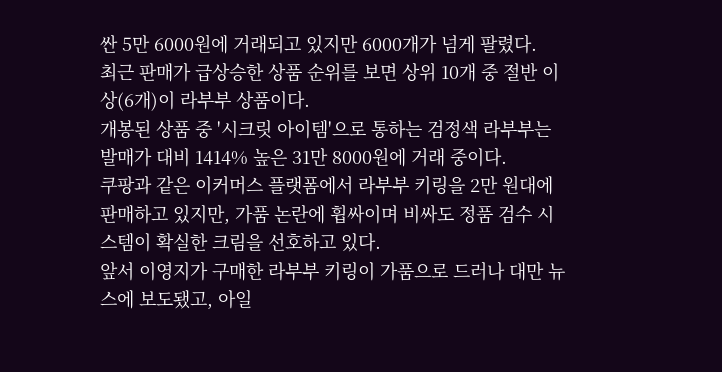싼 5만 6000원에 거래되고 있지만 6000개가 넘게 팔렸다.
최근 판매가 급상승한 상품 순위를 보면 상위 10개 중 절반 이상(6개)이 라부부 상품이다.
개봉된 상품 중 '시크릿 아이템'으로 통하는 검정색 라부부는 발매가 대비 1414% 높은 31만 8000원에 거래 중이다.
쿠팡과 같은 이커머스 플랫폼에서 라부부 키링을 2만 원대에 판매하고 있지만, 가품 논란에 휩싸이며 비싸도 정품 검수 시스템이 확실한 크림을 선호하고 있다.
앞서 이영지가 구매한 라부부 키링이 가품으로 드러나 대만 뉴스에 보도됐고, 아일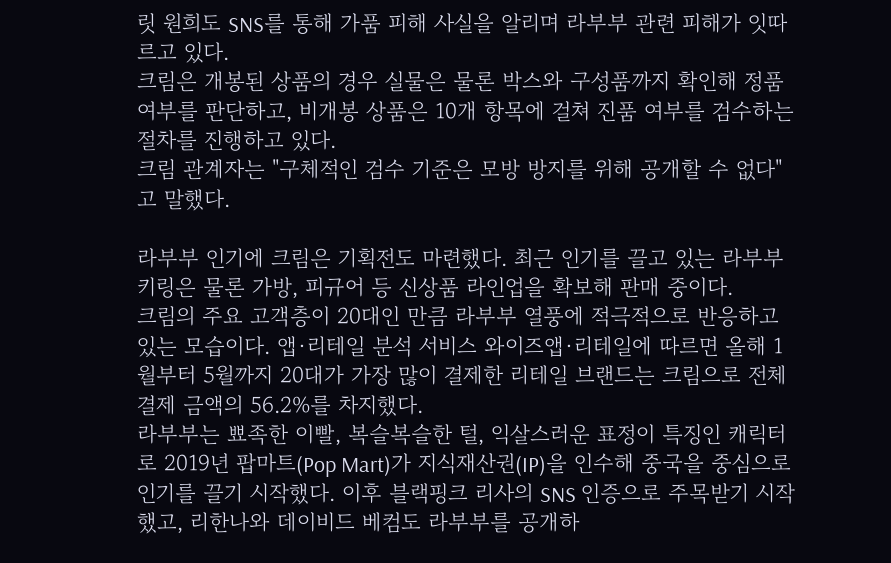릿 원희도 SNS를 통해 가품 피해 사실을 알리며 라부부 관련 피해가 잇따르고 있다.
크림은 개봉된 상품의 경우 실물은 물론 박스와 구성품까지 확인해 정품 여부를 판단하고, 비개봉 상품은 10개 항목에 걸쳐 진품 여부를 검수하는 절차를 진행하고 있다.
크림 관계자는 "구체적인 검수 기준은 모방 방지를 위해 공개할 수 없다"고 말했다.

라부부 인기에 크림은 기획전도 마련했다. 최근 인기를 끌고 있는 라부부 키링은 물론 가방, 피규어 등 신상품 라인업을 확보해 판매 중이다.
크림의 주요 고객층이 20대인 만큼 라부부 열풍에 적극적으로 반응하고 있는 모습이다. 앱·리테일 분석 서비스 와이즈앱·리테일에 따르면 올해 1월부터 5월까지 20대가 가장 많이 결제한 리테일 브랜드는 크림으로 전체 결제 금액의 56.2%를 차지했다.
라부부는 뾰족한 이빨, 복슬복슬한 털, 익살스러운 표정이 특징인 캐릭터로 2019년 팝마트(Pop Mart)가 지식재산권(IP)을 인수해 중국을 중심으로 인기를 끌기 시작했다. 이후 블랙핑크 리사의 SNS 인증으로 주목받기 시작했고, 리한나와 데이비드 베컴도 라부부를 공개하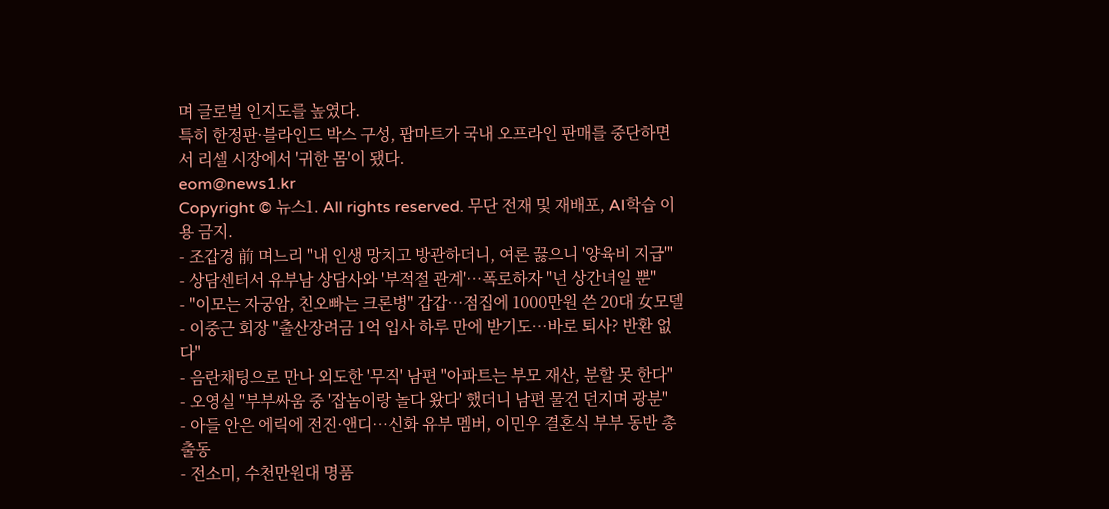며 글로벌 인지도를 높였다.
특히 한정판·블라인드 박스 구성, 팝마트가 국내 오프라인 판매를 중단하면서 리셀 시장에서 '귀한 몸'이 됐다.
eom@news1.kr
Copyright © 뉴스1. All rights reserved. 무단 전재 및 재배포, AI학습 이용 금지.
- 조갑경 前 며느리 "내 인생 망치고 방관하더니, 여론 끓으니 '양육비 지급'"
- 상담센터서 유부남 상담사와 '부적절 관계'…폭로하자 "넌 상간녀일 뿐"
- "이모는 자궁암, 친오빠는 크론병" 갑갑…점집에 1000만원 쓴 20대 女모델
- 이중근 회장 "출산장려금 1억 입사 하루 만에 받기도…바로 퇴사? 반환 없다"
- 음란채팅으로 만나 외도한 '무직' 남편 "아파트는 부모 재산, 분할 못 한다"
- 오영실 "부부싸움 중 '잡놈이랑 놀다 왔다' 했더니 남편 물건 던지며 광분"
- 아들 안은 에릭에 전진·앤디…신화 유부 멤버, 이민우 결혼식 부부 동반 총출동
- 전소미, 수천만원대 명품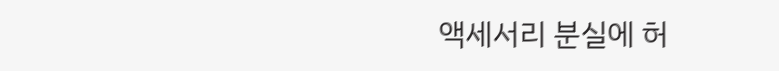액세서리 분실에 허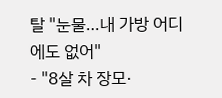탈 "눈물…내 가방 어디에도 없어"
- "8살 차 장모·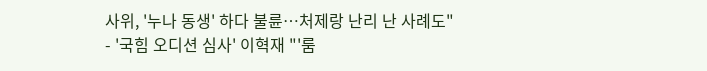사위, '누나 동생' 하다 불륜…처제랑 난리 난 사례도"
- '국힘 오디션 심사' 이혁재 "'룸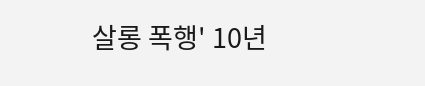살롱 폭행' 10년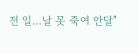전 일…날 못 죽여 안달"